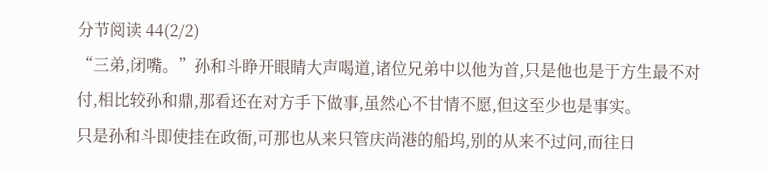分节阅读 44(2/2)
“三弟,闭嘴。”孙和斗睁开眼睛大声喝道,诸位兄弟中以他为首,只是他也是于方生最不对付,相比较孙和鼎,那看还在对方手下做事,虽然心不甘情不愿,但这至少也是事实。
只是孙和斗即使挂在政衙,可那也从来只管庆尚港的船坞,别的从来不过问,而往日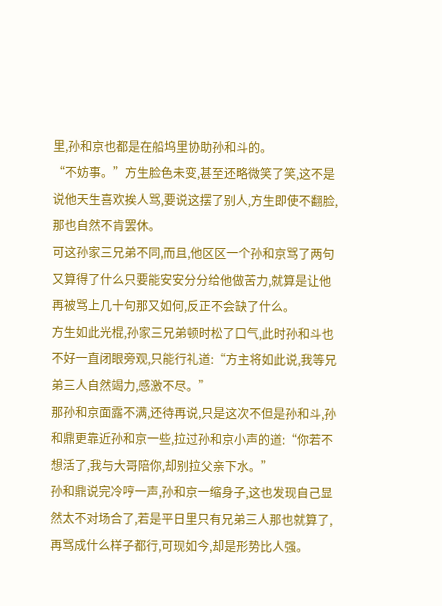里,孙和京也都是在船坞里协助孙和斗的。
“不妨事。”方生脸色未变,甚至还略微笑了笑,这不是说他天生喜欢挨人骂,要说这摆了别人,方生即使不翻脸,那也自然不肯罢休。
可这孙家三兄弟不同,而且,他区区一个孙和京骂了两句又算得了什么只要能安安分分给他做苦力,就算是让他再被骂上几十句那又如何,反正不会缺了什么。
方生如此光棍,孙家三兄弟顿时松了口气,此时孙和斗也不好一直闭眼旁观,只能行礼道:“方主将如此说,我等兄弟三人自然竭力,感激不尽。”
那孙和京面露不满,还待再说,只是这次不但是孙和斗,孙和鼎更靠近孙和京一些,拉过孙和京小声的道:“你若不想活了,我与大哥陪你,却别拉父亲下水。”
孙和鼎说完冷哼一声,孙和京一缩身子,这也发现自己显然太不对场合了,若是平日里只有兄弟三人那也就算了,再骂成什么样子都行,可现如今,却是形势比人强。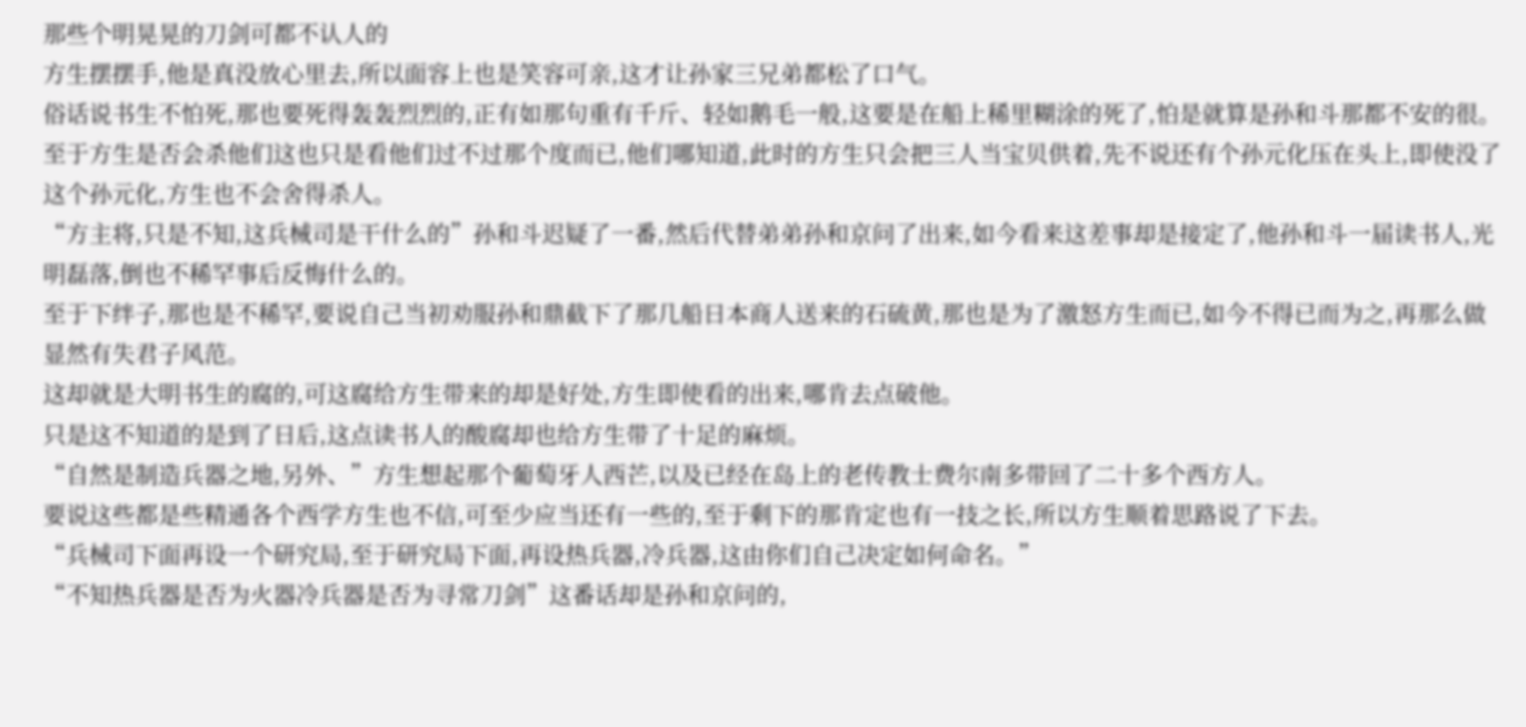那些个明晃晃的刀剑可都不认人的
方生摆摆手,他是真没放心里去,所以面容上也是笑容可亲,这才让孙家三兄弟都松了口气。
俗话说书生不怕死,那也要死得轰轰烈烈的,正有如那句重有千斤、轻如鹅毛一般,这要是在船上稀里糊涂的死了,怕是就算是孙和斗那都不安的很。
至于方生是否会杀他们这也只是看他们过不过那个度而已,他们哪知道,此时的方生只会把三人当宝贝供着,先不说还有个孙元化压在头上,即使没了这个孙元化,方生也不会舍得杀人。
“方主将,只是不知,这兵械司是干什么的”孙和斗迟疑了一番,然后代替弟弟孙和京问了出来,如今看来这差事却是接定了,他孙和斗一届读书人,光明磊落,倒也不稀罕事后反悔什么的。
至于下绊子,那也是不稀罕,要说自己当初劝服孙和鼎截下了那几船日本商人送来的石硫黄,那也是为了激怒方生而已,如今不得已而为之,再那么做显然有失君子风范。
这却就是大明书生的腐的,可这腐给方生带来的却是好处,方生即使看的出来,哪肯去点破他。
只是这不知道的是到了日后,这点读书人的酸腐却也给方生带了十足的麻烦。
“自然是制造兵器之地,另外、”方生想起那个葡萄牙人西芒,以及已经在岛上的老传教士费尔南多带回了二十多个西方人。
要说这些都是些精通各个西学方生也不信,可至少应当还有一些的,至于剩下的那肯定也有一技之长,所以方生顺着思路说了下去。
“兵械司下面再设一个研究局,至于研究局下面,再设热兵器,冷兵器,这由你们自己决定如何命名。”
“不知热兵器是否为火器冷兵器是否为寻常刀剑”这番话却是孙和京问的,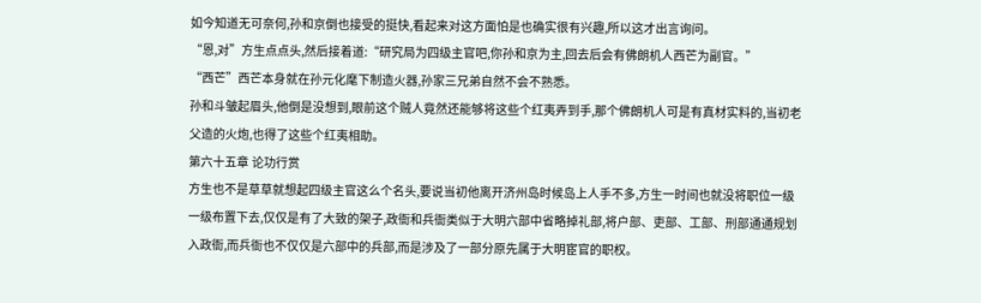如今知道无可奈何,孙和京倒也接受的挺快,看起来对这方面怕是也确实很有兴趣,所以这才出言询问。
“恩,对”方生点点头,然后接着道:“研究局为四级主官吧,你孙和京为主,回去后会有佛朗机人西芒为副官。”
“西芒”西芒本身就在孙元化麾下制造火器,孙家三兄弟自然不会不熟悉。
孙和斗皱起眉头,他倒是没想到,眼前这个贼人竟然还能够将这些个红夷弄到手,那个佛朗机人可是有真材实料的,当初老父造的火炮,也得了这些个红夷相助。
第六十五章 论功行赏
方生也不是草草就想起四级主官这么个名头,要说当初他离开济州岛时候岛上人手不多,方生一时间也就没将职位一级一级布置下去,仅仅是有了大致的架子,政衙和兵衙类似于大明六部中省略掉礼部,将户部、吏部、工部、刑部通通规划入政衙,而兵衙也不仅仅是六部中的兵部,而是涉及了一部分原先属于大明宦官的职权。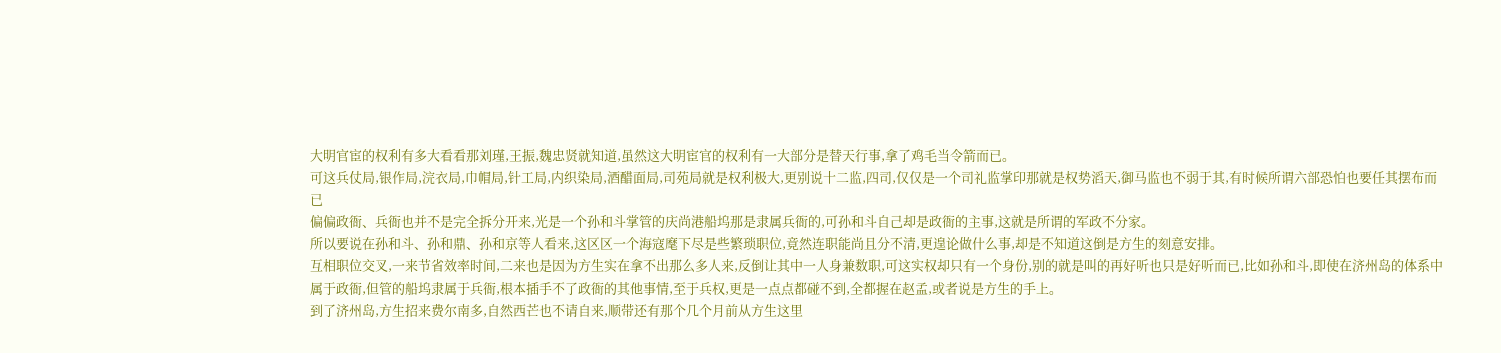大明官宦的权利有多大看看那刘瑾,王振,魏忠贤就知道,虽然这大明宦官的权利有一大部分是替天行事,拿了鸡毛当令箭而已。
可这兵仗局,银作局,浣衣局,巾帽局,针工局,内织染局,酒醋面局,司苑局就是权利极大,更别说十二监,四司,仅仅是一个司礼监掌印那就是权势滔天,御马监也不弱于其,有时候所谓六部恐怕也要任其摆布而已
偏偏政衙、兵衙也并不是完全拆分开来,光是一个孙和斗掌管的庆尚港船坞那是隶属兵衙的,可孙和斗自己却是政衙的主事,这就是所谓的军政不分家。
所以要说在孙和斗、孙和鼎、孙和京等人看来,这区区一个海寇麾下尽是些繁琐职位,竟然连职能尚且分不清,更遑论做什么事,却是不知道这倒是方生的刻意安排。
互相职位交叉,一来节省效率时间,二来也是因为方生实在拿不出那么多人来,反倒让其中一人身兼数职,可这实权却只有一个身份,别的就是叫的再好听也只是好听而已,比如孙和斗,即使在济州岛的体系中属于政衙,但管的船坞隶属于兵衙,根本插手不了政衙的其他事情,至于兵权,更是一点点都碰不到,全都握在赵孟,或者说是方生的手上。
到了济州岛,方生招来费尔南多,自然西芒也不请自来,顺带还有那个几个月前从方生这里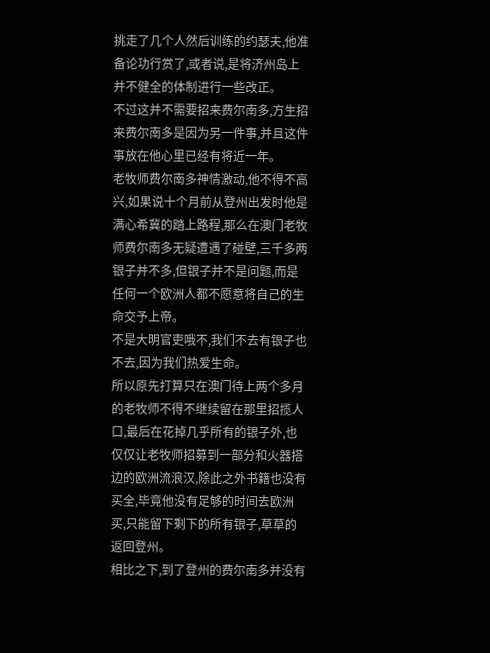挑走了几个人然后训练的约瑟夫,他准备论功行赏了,或者说,是将济州岛上并不健全的体制进行一些改正。
不过这并不需要招来费尔南多,方生招来费尔南多是因为另一件事,并且这件事放在他心里已经有将近一年。
老牧师费尔南多神情激动,他不得不高兴,如果说十个月前从登州出发时他是满心希冀的踏上路程,那么在澳门老牧师费尔南多无疑遭遇了碰壁,三千多两银子并不多,但银子并不是问题,而是任何一个欧洲人都不愿意将自己的生命交予上帝。
不是大明官吏哦不,我们不去有银子也不去,因为我们热爱生命。
所以原先打算只在澳门待上两个多月的老牧师不得不继续留在那里招揽人口,最后在花掉几乎所有的银子外,也仅仅让老牧师招募到一部分和火器搭边的欧洲流浪汉,除此之外书籍也没有买全,毕竟他没有足够的时间去欧洲买,只能留下剩下的所有银子,草草的返回登州。
相比之下,到了登州的费尔南多并没有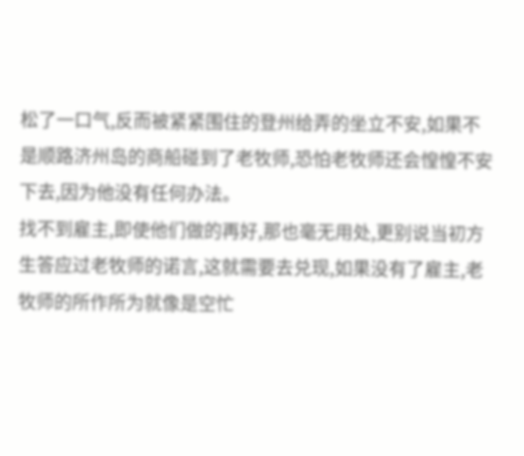松了一口气,反而被紧紧围住的登州给弄的坐立不安,如果不是顺路济州岛的商船碰到了老牧师,恐怕老牧师还会惶惶不安下去,因为他没有任何办法。
找不到雇主,即使他们做的再好,那也毫无用处,更别说当初方生答应过老牧师的诺言,这就需要去兑现,如果没有了雇主,老牧师的所作所为就像是空忙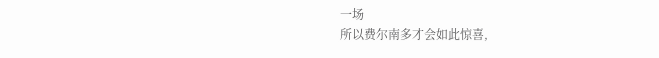一场
所以费尔南多才会如此惊喜,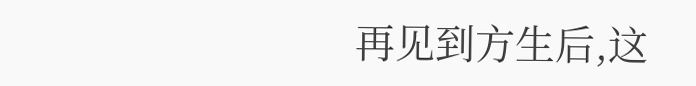再见到方生后,这